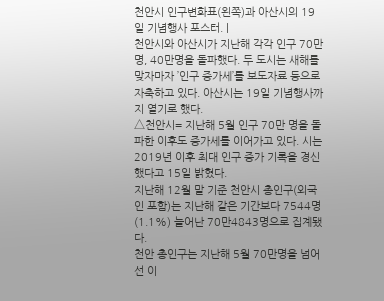천안시 인구변화표(왼쪽)과 아산시의 19일 기념행사 포스터. |
천안시와 아산시가 지난해 각각 인구 70만명, 40만명을 돌파했다. 두 도시는 새해를 맞자마자 ’인구 증가세’를 보도자료 등으로 자축하고 있다. 아산시는 19일 기념행사까지 열기로 했다.
△천안시= 지난해 5월 인구 70만 명을 돌파한 이후도 증가세를 이어가고 있다. 시는 2019년 이후 최대 인구 증가 기록을 경신했다고 15일 밝혔다.
지난해 12월 말 기준 천안시 총인구(외국인 포함)는 지난해 같은 기간보다 7544명(1.1%) 늘어난 70만4843명으로 집계됐다.
천안 총인구는 지난해 5월 70만명을 넘어선 이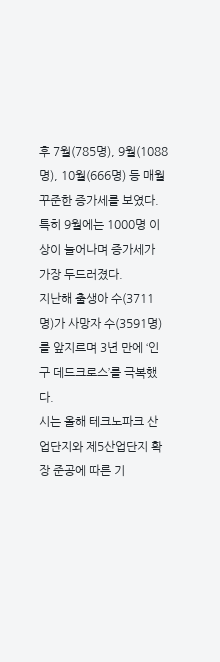후 7월(785명), 9월(1088명), 10월(666명) 등 매월 꾸준한 증가세를 보였다. 특히 9월에는 1000명 이상이 늘어나며 증가세가 가장 두드러졌다.
지난해 출생아 수(3711명)가 사망자 수(3591명)를 앞지르며 3년 만에 ‘인구 데드크로스’를 극복했다.
시는 올해 테크노파크 산업단지와 제5산업단지 확장 준공에 따른 기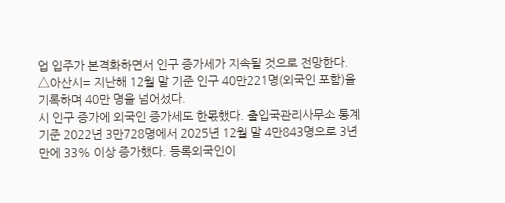업 입주가 본격화하면서 인구 증가세가 지속될 것으로 전망한다.
△아산시= 지난해 12월 말 기준 인구 40만221명(외국인 포함)을 기록하며 40만 명을 넘어섰다.
시 인구 증가에 외국인 증가세도 한몫했다. 출입국관리사무소 통계 기준 2022년 3만728명에서 2025년 12월 말 4만843명으로 3년만에 33% 이상 증가했다. 등록외국인이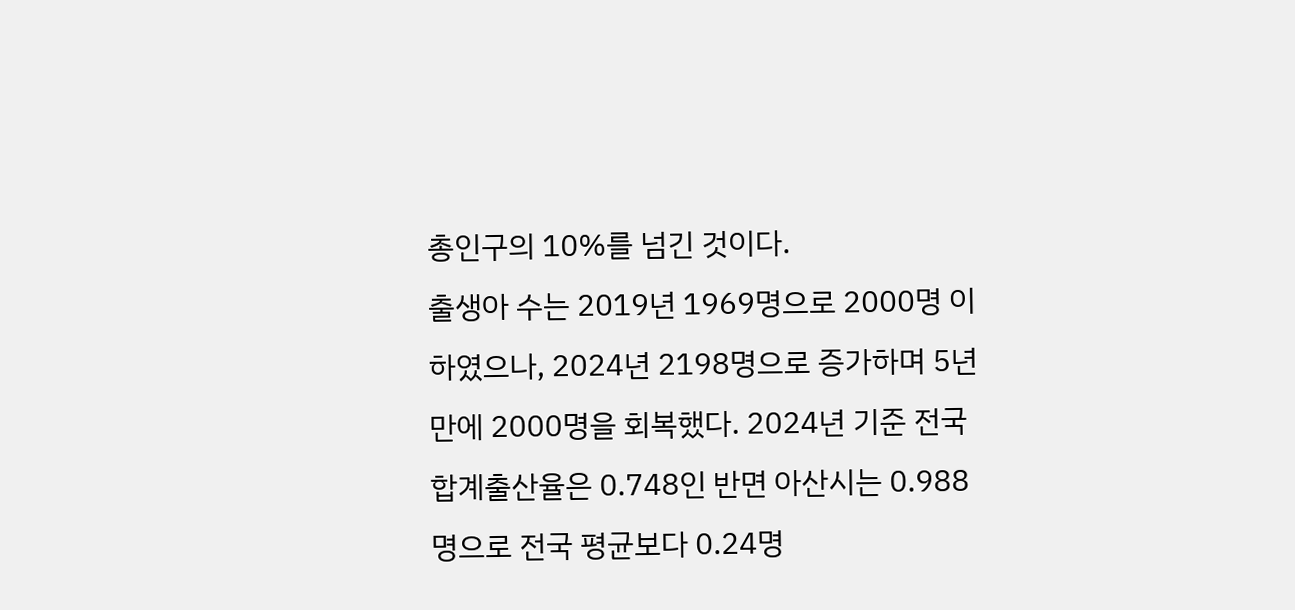총인구의 10%를 넘긴 것이다.
출생아 수는 2019년 1969명으로 2000명 이하였으나, 2024년 2198명으로 증가하며 5년 만에 2000명을 회복했다. 2024년 기준 전국 합계출산율은 0.748인 반면 아산시는 0.988명으로 전국 평균보다 0.24명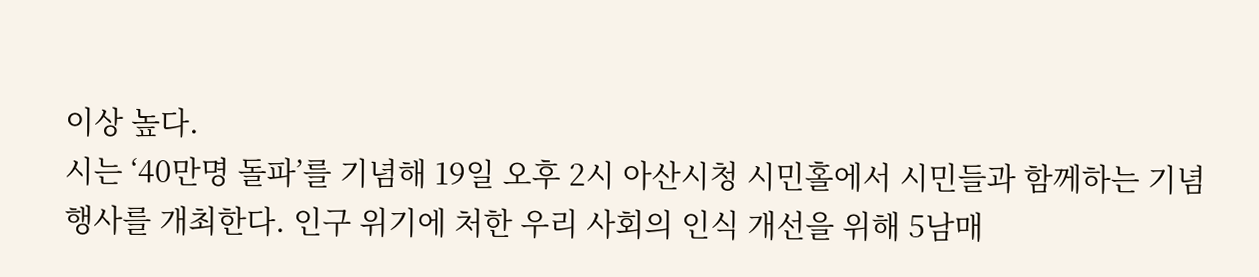이상 높다.
시는 ‘40만명 돌파’를 기념해 19일 오후 2시 아산시청 시민홀에서 시민들과 함께하는 기념행사를 개최한다. 인구 위기에 처한 우리 사회의 인식 개선을 위해 5남매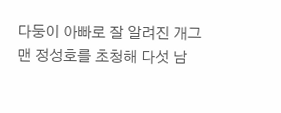다둥이 아빠로 잘 알려진 개그맨 정성호를 초청해 다섯 남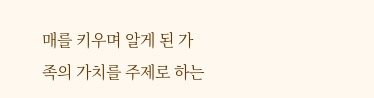매를 키우며 알게 된 가족의 가치를 주제로 하는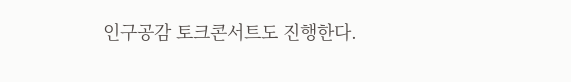인구공감 토크콘서트도 진행한다.